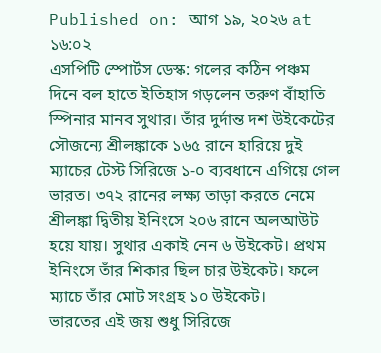Published on: আগ ১৯, ২০২৬ at ১৬:০২
এসপিটি স্পোর্টস ডেস্ক: গলের কঠিন পঞ্চম দিনে বল হাতে ইতিহাস গড়লেন তরুণ বাঁহাতি স্পিনার মানব সুথার। তাঁর দুর্দান্ত দশ উইকেটের সৌজন্যে শ্রীলঙ্কাকে ১৬৫ রানে হারিয়ে দুই ম্যাচের টেস্ট সিরিজে ১-০ ব্যবধানে এগিয়ে গেল ভারত। ৩৭২ রানের লক্ষ্য তাড়া করতে নেমে শ্রীলঙ্কা দ্বিতীয় ইনিংসে ২০৬ রানে অলআউট হয়ে যায়। সুথার একাই নেন ৬ উইকেট। প্রথম ইনিংসে তাঁর শিকার ছিল চার উইকেট। ফলে ম্যাচে তাঁর মোট সংগ্রহ ১০ উইকেট।
ভারতের এই জয় শুধু সিরিজে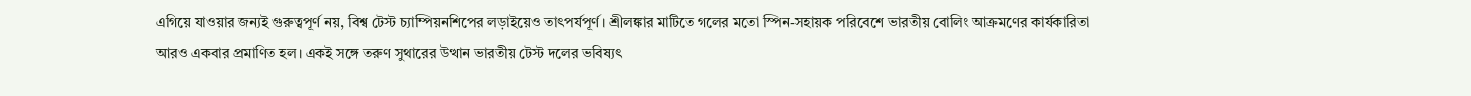এগিয়ে যাওয়ার জন্যই গুরুত্বপূর্ণ নয়, বিশ্ব টেস্ট চ্যাম্পিয়নশিপের লড়াইয়েও তাৎপর্যপূর্ণ। শ্রীলঙ্কার মাটিতে গলের মতো স্পিন-সহায়ক পরিবেশে ভারতীয় বোলিং আক্রমণের কার্যকারিতা আরও একবার প্রমাণিত হল। একই সঙ্গে তরুণ সুথারের উত্থান ভারতীয় টেস্ট দলের ভবিষ্যৎ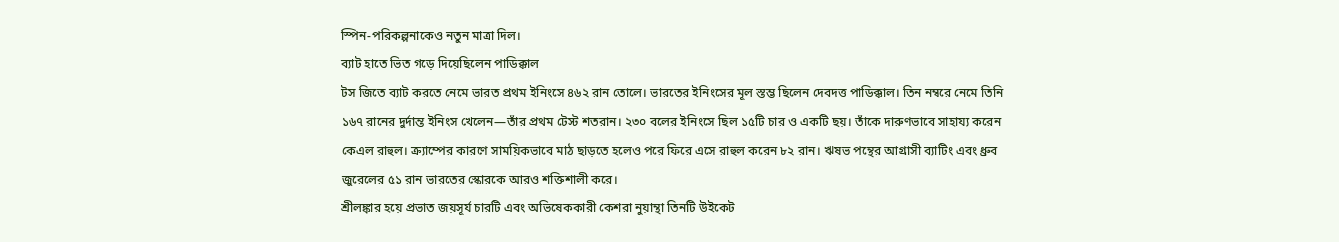স্পিন-পরিকল্পনাকেও নতুন মাত্রা দিল।
ব্যাট হাতে ভিত গড়ে দিয়েছিলেন পাডিক্কাল
টস জিতে ব্যাট করতে নেমে ভারত প্রথম ইনিংসে ৪৬২ রান তোলে। ভারতের ইনিংসের মূল স্তম্ভ ছিলেন দেবদত্ত পাডিক্কাল। তিন নম্বরে নেমে তিনি ১৬৭ রানের দুর্দান্ত ইনিংস খেলেন—তাঁর প্রথম টেস্ট শতরান। ২৩০ বলের ইনিংসে ছিল ১৫টি চার ও একটি ছয়। তাঁকে দারুণভাবে সাহায্য করেন কেএল রাহুল। ক্র্যাম্পের কারণে সাময়িকভাবে মাঠ ছাড়তে হলেও পরে ফিরে এসে রাহুল করেন ৮২ রান। ঋষভ পন্থের আগ্রাসী ব্যাটিং এবং ধ্রুব জুরেলের ৫১ রান ভারতের স্কোরকে আরও শক্তিশালী করে।
শ্রীলঙ্কার হয়ে প্রভাত জয়সূর্য চারটি এবং অভিষেককারী কেশরা নুয়ান্থা তিনটি উইকেট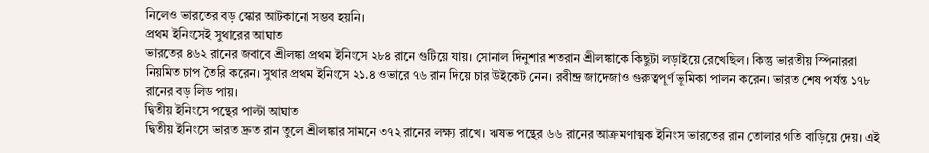নিলেও ভারতের বড় স্কোর আটকানো সম্ভব হয়নি।
প্রথম ইনিংসেই সুথারের আঘাত
ভারতের ৪৬২ রানের জবাবে শ্রীলঙ্কা প্রথম ইনিংসে ২৮৪ রানে গুটিয়ে যায়। সোনাল দিনুশার শতরান শ্রীলঙ্কাকে কিছুটা লড়াইয়ে রেখেছিল। কিন্তু ভারতীয় স্পিনাররা নিয়মিত চাপ তৈরি করেন। সুথার প্রথম ইনিংসে ২১.৪ ওভারে ৭৬ রান দিয়ে চার উইকেট নেন। রবীন্দ্র জাদেজাও গুরুত্বপূর্ণ ভূমিকা পালন করেন। ভারত শেষ পর্যন্ত ১৭৮ রানের বড় লিড পায়।
দ্বিতীয় ইনিংসে পন্থের পাল্টা আঘাত
দ্বিতীয় ইনিংসে ভারত দ্রুত রান তুলে শ্রীলঙ্কার সামনে ৩৭২ রানের লক্ষ্য রাখে। ঋষভ পন্থের ৬৬ রানের আক্রমণাত্মক ইনিংস ভারতের রান তোলার গতি বাড়িয়ে দেয়। এই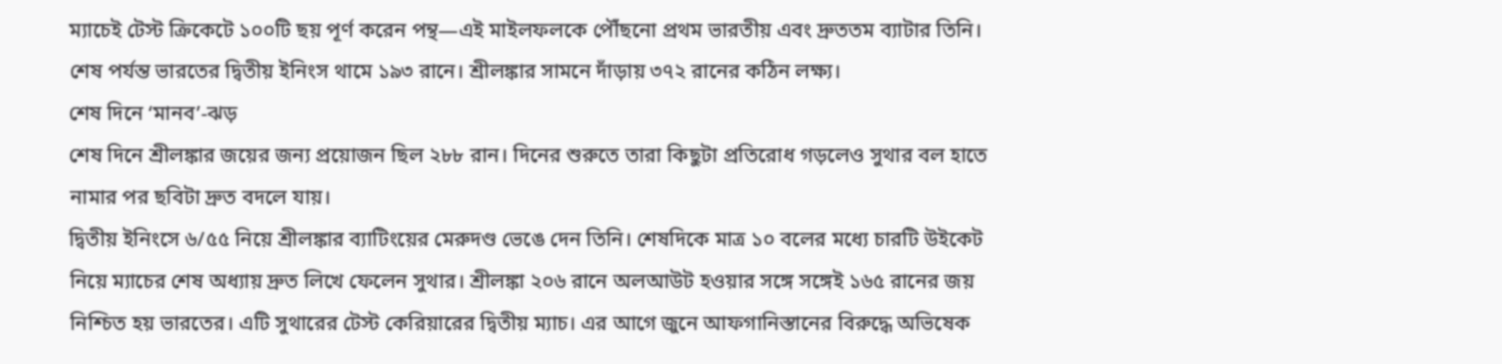ম্যাচেই টেস্ট ক্রিকেটে ১০০টি ছয় পূর্ণ করেন পন্থ—এই মাইলফলকে পৌঁছনো প্রথম ভারতীয় এবং দ্রুততম ব্যাটার তিনি।
শেষ পর্যন্ত ভারতের দ্বিতীয় ইনিংস থামে ১৯৩ রানে। শ্রীলঙ্কার সামনে দাঁড়ায় ৩৭২ রানের কঠিন লক্ষ্য।
শেষ দিনে ‘মানব’-ঝড়
শেষ দিনে শ্রীলঙ্কার জয়ের জন্য প্রয়োজন ছিল ২৮৮ রান। দিনের শুরুতে তারা কিছুটা প্রতিরোধ গড়লেও সুথার বল হাতে নামার পর ছবিটা দ্রুত বদলে যায়।
দ্বিতীয় ইনিংসে ৬/৫৫ নিয়ে শ্রীলঙ্কার ব্যাটিংয়ের মেরুদণ্ড ভেঙে দেন তিনি। শেষদিকে মাত্র ১০ বলের মধ্যে চারটি উইকেট নিয়ে ম্যাচের শেষ অধ্যায় দ্রুত লিখে ফেলেন সুথার। শ্রীলঙ্কা ২০৬ রানে অলআউট হওয়ার সঙ্গে সঙ্গেই ১৬৫ রানের জয় নিশ্চিত হয় ভারতের। এটি সুথারের টেস্ট কেরিয়ারের দ্বিতীয় ম্যাচ। এর আগে জুনে আফগানিস্তানের বিরুদ্ধে অভিষেক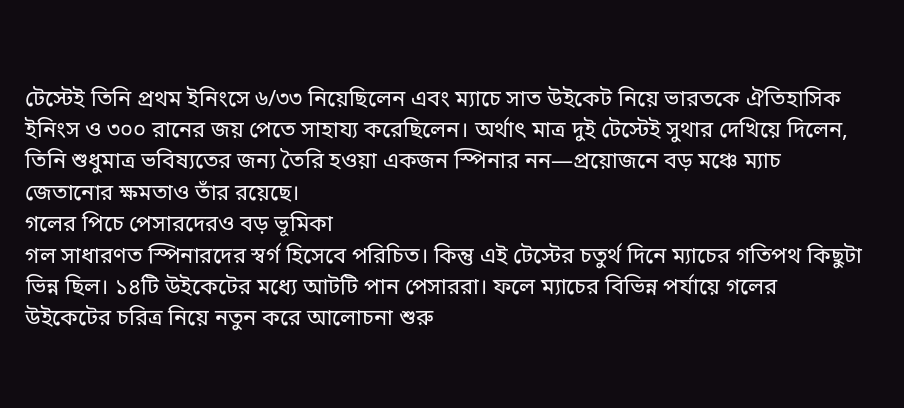টেস্টেই তিনি প্রথম ইনিংসে ৬/৩৩ নিয়েছিলেন এবং ম্যাচে সাত উইকেট নিয়ে ভারতকে ঐতিহাসিক ইনিংস ও ৩০০ রানের জয় পেতে সাহায্য করেছিলেন। অর্থাৎ মাত্র দুই টেস্টেই সুথার দেখিয়ে দিলেন, তিনি শুধুমাত্র ভবিষ্যতের জন্য তৈরি হওয়া একজন স্পিনার নন—প্রয়োজনে বড় মঞ্চে ম্যাচ জেতানোর ক্ষমতাও তাঁর রয়েছে।
গলের পিচে পেসারদেরও বড় ভূমিকা
গল সাধারণত স্পিনারদের স্বর্গ হিসেবে পরিচিত। কিন্তু এই টেস্টের চতুর্থ দিনে ম্যাচের গতিপথ কিছুটা ভিন্ন ছিল। ১৪টি উইকেটের মধ্যে আটটি পান পেসাররা। ফলে ম্যাচের বিভিন্ন পর্যায়ে গলের উইকেটের চরিত্র নিয়ে নতুন করে আলোচনা শুরু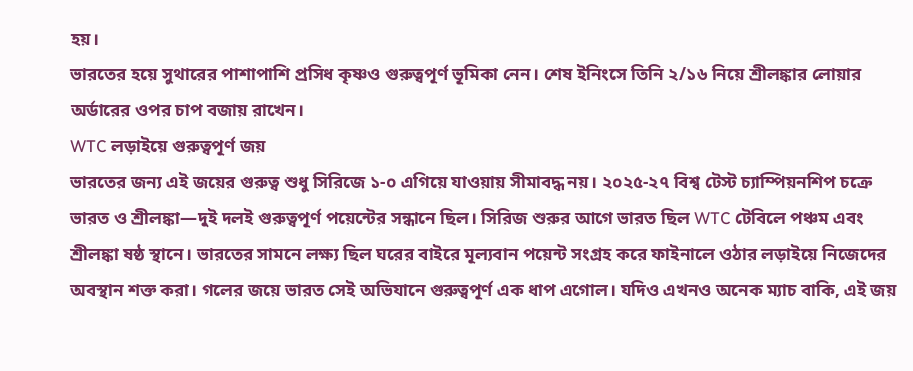হয়।
ভারতের হয়ে সুথারের পাশাপাশি প্রসিধ কৃষ্ণও গুরুত্বপূর্ণ ভূমিকা নেন। শেষ ইনিংসে তিনি ২/১৬ নিয়ে শ্রীলঙ্কার লোয়ার অর্ডারের ওপর চাপ বজায় রাখেন।
WTC লড়াইয়ে গুরুত্বপূর্ণ জয়
ভারতের জন্য এই জয়ের গুরুত্ব শুধু সিরিজে ১-০ এগিয়ে যাওয়ায় সীমাবদ্ধ নয়। ২০২৫-২৭ বিশ্ব টেস্ট চ্যাম্পিয়নশিপ চক্রে ভারত ও শ্রীলঙ্কা—দুই দলই গুরুত্বপূর্ণ পয়েন্টের সন্ধানে ছিল। সিরিজ শুরুর আগে ভারত ছিল WTC টেবিলে পঞ্চম এবং শ্রীলঙ্কা ষষ্ঠ স্থানে। ভারতের সামনে লক্ষ্য ছিল ঘরের বাইরে মূল্যবান পয়েন্ট সংগ্রহ করে ফাইনালে ওঠার লড়াইয়ে নিজেদের অবস্থান শক্ত করা। গলের জয়ে ভারত সেই অভিযানে গুরুত্বপূর্ণ এক ধাপ এগোল। যদিও এখনও অনেক ম্যাচ বাকি, এই জয়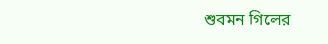শুবমন গিলের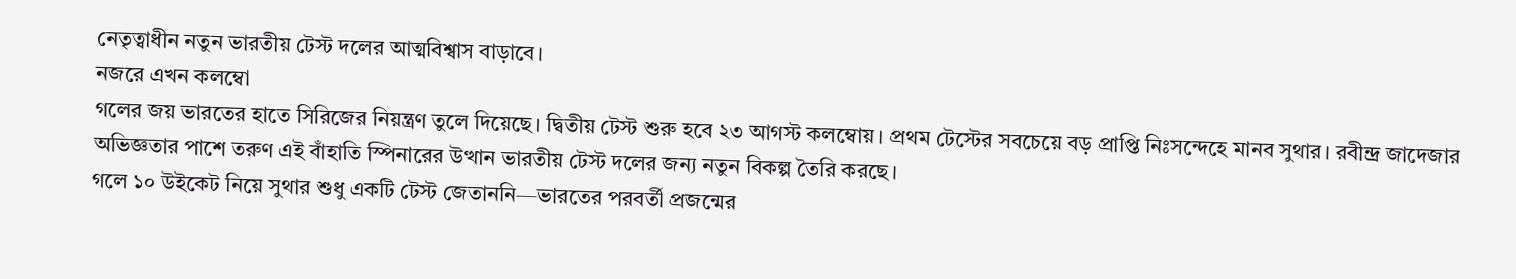নেতৃত্বাধীন নতুন ভারতীয় টেস্ট দলের আত্মবিশ্বাস বাড়াবে।
নজরে এখন কলম্বো
গলের জয় ভারতের হাতে সিরিজের নিয়ন্ত্রণ তুলে দিয়েছে। দ্বিতীয় টেস্ট শুরু হবে ২৩ আগস্ট কলম্বোয়। প্রথম টেস্টের সবচেয়ে বড় প্রাপ্তি নিঃসন্দেহে মানব সুথার। রবীন্দ্র জাদেজার অভিজ্ঞতার পাশে তরুণ এই বাঁহাতি স্পিনারের উত্থান ভারতীয় টেস্ট দলের জন্য নতুন বিকল্প তৈরি করছে।
গলে ১০ উইকেট নিয়ে সুথার শুধু একটি টেস্ট জেতাননি—ভারতের পরবর্তী প্রজন্মের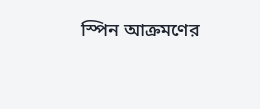স্পিন আক্রমণের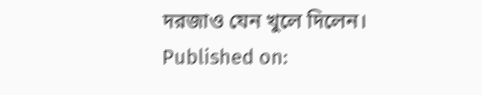দরজাও যেন খুলে দিলেন।
Published on: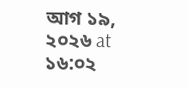আগ ১৯, ২০২৬ at ১৬:০২